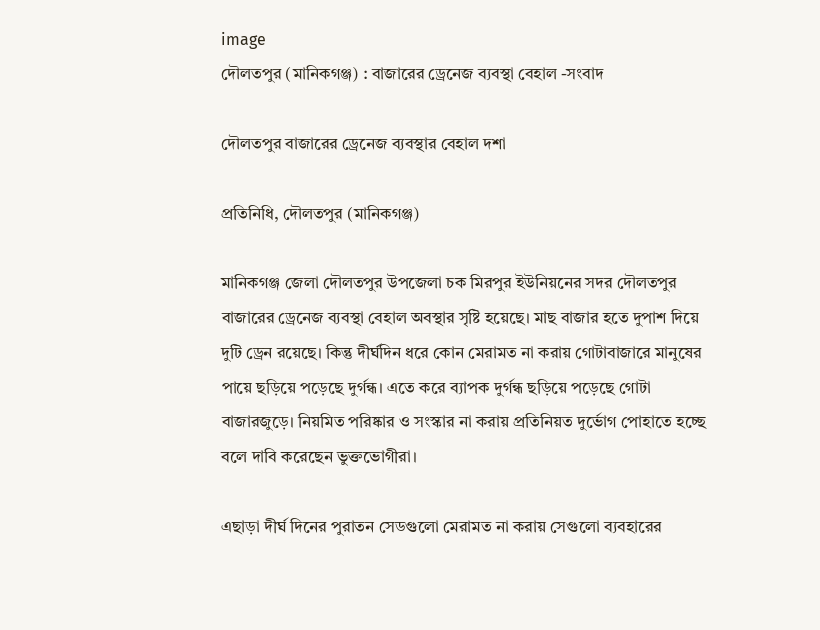image
দৌলতপুর (মানিকগঞ্জ) : বাজারের ড্রেনেজ ব্যবস্থা বেহাল -সংবাদ

দৌলতপুর বাজারের ড্রেনেজ ব্যবস্থার বেহাল দশা

প্রতিনিধি, দৌলতপুর (মানিকগঞ্জ)

মানিকগঞ্জ জেলা দৌলতপুর উপজেলা চক মিরপুর ইউনিয়নের সদর দৌলতপুর বাজারের ড্রেনেজ ব্যবস্থা বেহাল অবস্থার সৃষ্টি হয়েছে। মাছ বাজার হতে দুপাশ দিয়ে দুটি ড্রেন রয়েছে। কিন্তু দীর্ঘদিন ধরে কোন মেরামত না করায় গোটাবাজারে মানুষের পায়ে ছড়িয়ে পড়েছে দুর্গন্ধ। এতে করে ব্যাপক দুর্গন্ধ ছড়িয়ে পড়েছে গোটা বাজারজুড়ে। নিয়মিত পরিষ্কার ও সংস্কার না করায় প্রতিনিয়ত দুর্ভোগ পোহাতে হচ্ছে বলে দাবি করেছেন ভুক্তভোগীরা।

এছাড়া দীর্ঘ দিনের পুরাতন সেডগুলো মেরামত না করায় সেগুলো ব্যবহারের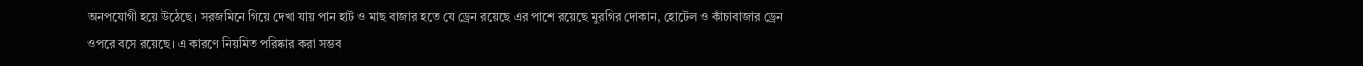অনপযোগী হয়ে উঠেছে। সরজমিনে গিয়ে দেখা যায় পান হাট ও মাছ বাজার হতে যে ড্রেন রয়েছে এর পাশে রয়েছে মুরগির দোকান, হোটেল ও কাঁচাবাজার ড্রেন ওপরে বসে রয়েছে। এ কারণে নিয়মিত পরিষ্কার করা সম্ভব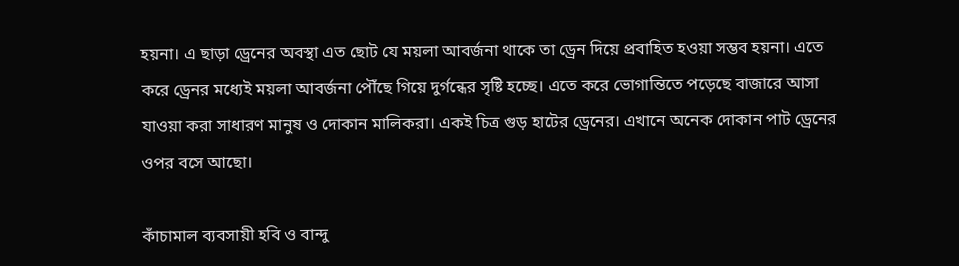হয়না। এ ছাড়া ড্রেনের অবস্থা এত ছোট যে ময়লা আবর্জনা থাকে তা ড্রেন দিয়ে প্রবাহিত হওয়া সম্ভব হয়না। এতে করে ড্রেনর মধ্যেই ময়লা আবর্জনা পৌঁছে গিয়ে দুর্গন্ধের সৃষ্টি হচ্ছে। এতে করে ভোগান্তিতে পড়েছে বাজারে আসা যাওয়া করা সাধারণ মানুষ ও দোকান মালিকরা। একই চিত্র গুড় হাটের ড্রেনের। এখানে অনেক দোকান পাট ড্রেনের ওপর বসে আছো।

কাঁচামাল ব্যবসায়ী হবি ও বান্দু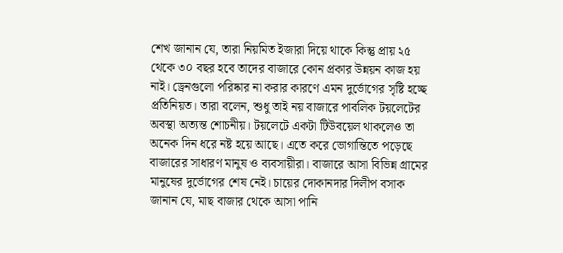শেখ জানান যে, তারা নিয়মিত ইজারা দিয়ে থাকে কিন্তু প্রায় ২৫ থেকে ৩০ বছর হবে তাদের বাজারে কোন প্রকার উন্নয়ন কাজ হয় নাই। ড্রেনগুলো পরিষ্কার না করার কারণে এমন দুর্ভোগের সৃষ্টি হচ্ছে প্রতিনিয়ত। তারা বলেন, শুধু তাই নয় বাজারে পাবলিক টয়লেটের অবস্থা অত্যন্ত শোচনীয়। টয়লেটে একটা টিউবয়েল থাকলেও তা অনেক দিন ধরে নষ্ট হয়ে আছে। এতে করে ভোগান্তিতে পড়েছে বাজারের সাধারণ মানুষ ও ব্যবসায়ীরা। বাজারে আসা বিভিন্ন গ্রামের মানুষের দুর্ভোগের শেষ নেই। চায়ের দোকানদার দিলীপ বসাক জানান যে, মাছ বাজার থেকে আসা পানি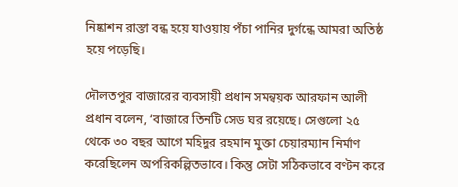নিষ্কাশন রাস্তা বন্ধ হয়ে যাওয়ায় পঁচা পানির দুর্গন্ধে আমরা অতিষ্ঠ হয়ে পড়েছি।

দৌলতপুর বাজারের ব্যবসায়ী প্রধান সমন্বয়ক আরফান আলী প্রধান বলেন, ‘বাজারে তিনটি সেড ঘর রয়েছে। সেগুলো ২৫ থেকে ৩০ বছর আগে মহিদুর রহমান মুক্তা চেয়ারম্যান নির্মাণ করেছিলেন অপরিকল্পিতভাবে। কিন্তু সেটা সঠিকভাবে বণ্টন করে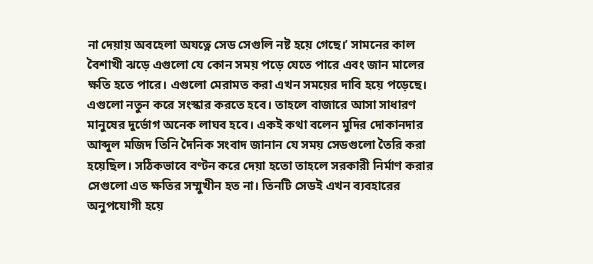না দেয়ায় অবহেলা অযত্নে সেড সেগুলি নষ্ট হয়ে গেছে।’ সামনের কাল বৈশাখী ঝড়ে এগুলো যে কোন সময় পড়ে যেতে পারে এবং জান মালের ক্ষতি হতে পারে। এগুলো মেরামত করা এখন সময়ের দাবি হয়ে পড়েছে। এগুলো নতুন করে সংস্কার করতে হবে। তাহলে বাজারে আসা সাধারণ মানুষের দুর্ভোগ অনেক লাঘব হবে। একই কথা বলেন মুদির দোকানদার আব্দুল মজিদ তিনি দৈনিক সংবাদ জানান যে সময় সেডগুলো তৈরি করা হয়েছিল। সঠিকভাবে বণ্টন করে দেয়া হতো তাহলে সরকারী নির্মাণ করার সেগুলো এত ক্ষতির সম্মুখীন হত না। তিনটি সেডই এখন ব্যবহারের অনুপযোগী হয়ে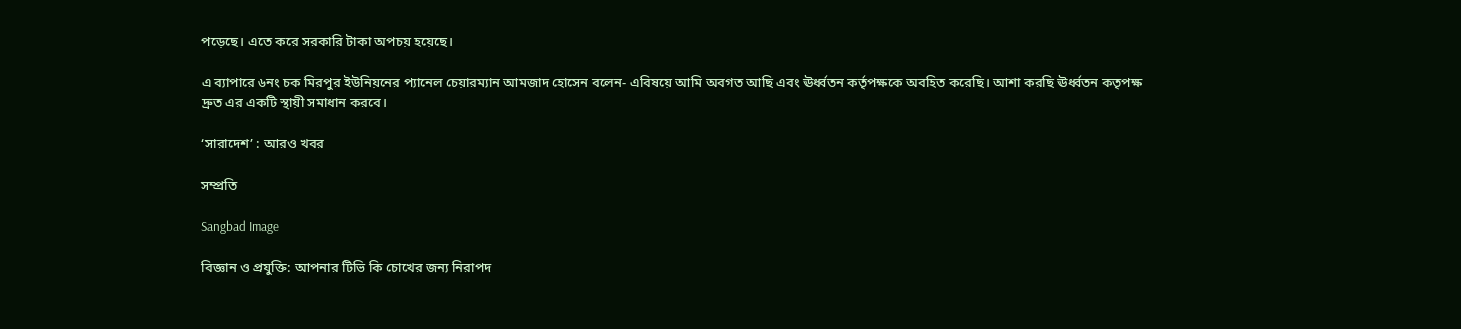পড়েছে। এতে করে সরকারি টাকা অপচয় হয়েছে।

এ ব্যাপারে ৬নং চক মিরপুর ইউনিয়নের প্যানেল চেয়ারম্যান আমজাদ হোসেন বলেন- এবিষয়ে আমি অবগত আছি এবং ঊর্ধ্বতন কর্তৃপক্ষকে অবহিত করেছি। আশা করছি ঊর্ধ্বতন কতৃপক্ষ দ্রুত এর একটি স্থায়ী সমাধান করবে।

‘সারাদেশ’ : আরও খবর

সম্প্রতি

Sangbad Image

বিজ্ঞান ও প্রযুক্তি: আপনার টিভি কি চোখের জন্য নিরাপদ